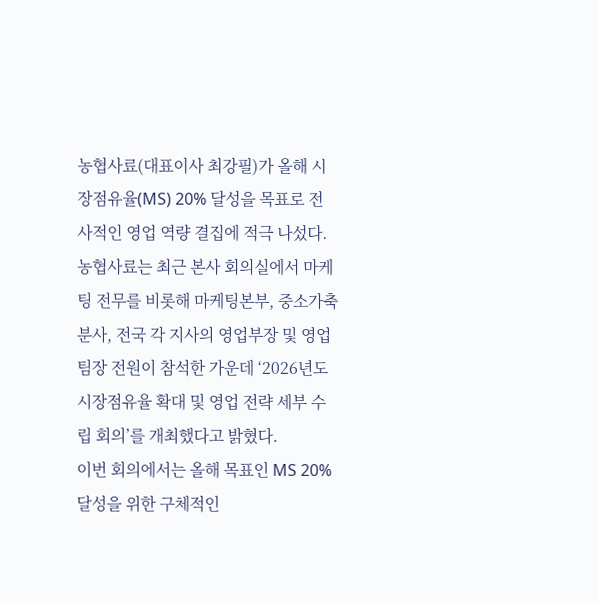농협사료(대표이사 최강필)가 올해 시장점유율(MS) 20% 달성을 목표로 전사적인 영업 역량 결집에 적극 나섰다.
농협사료는 최근 본사 회의실에서 마케팅 전무를 비롯해 마케팅본부, 중소가축분사, 전국 각 지사의 영업부장 및 영업팀장 전원이 참석한 가운데 ‘2026년도 시장점유율 확대 및 영업 전략 세부 수립 회의’를 개최했다고 밝혔다.
이번 회의에서는 올해 목표인 MS 20% 달성을 위한 구체적인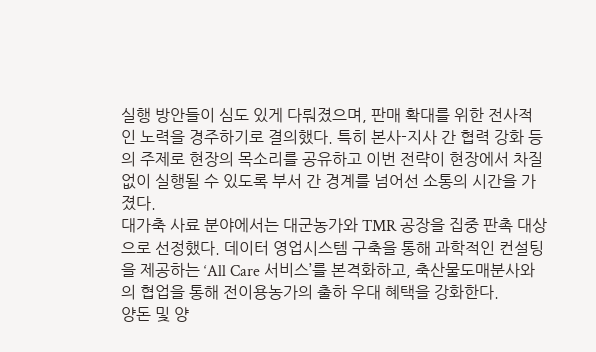실행 방안들이 심도 있게 다뤄졌으며, 판매 확대를 위한 전사적인 노력을 경주하기로 결의했다. 특히 본사-지사 간 협력 강화 등의 주제로 현장의 목소리를 공유하고 이번 전략이 현장에서 차질 없이 실행될 수 있도록 부서 간 경계를 넘어선 소통의 시간을 가졌다.
대가축 사료 분야에서는 대군농가와 TMR 공장을 집중 판촉 대상으로 선정했다. 데이터 영업시스템 구축을 통해 과학적인 컨설팅을 제공하는 ‘All Care 서비스’를 본격화하고, 축산물도매분사와의 협업을 통해 전이용농가의 출하 우대 혜택을 강화한다.
양돈 및 양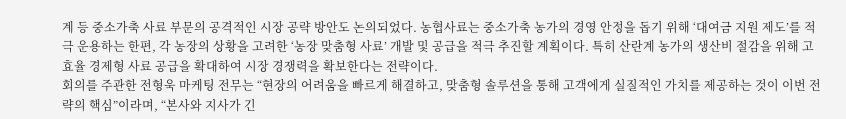계 등 중소가축 사료 부문의 공격적인 시장 공략 방안도 논의되었다. 농협사료는 중소가축 농가의 경영 안정을 돕기 위해 ‘대여금 지원 제도’를 적극 운용하는 한편, 각 농장의 상황을 고려한 ‘농장 맞춤형 사료’ 개발 및 공급을 적극 추진할 계획이다. 특히 산란계 농가의 생산비 절감을 위해 고효율 경제형 사료 공급을 확대하여 시장 경쟁력을 확보한다는 전략이다.
회의를 주관한 전형욱 마케팅 전무는 “현장의 어려움을 빠르게 해결하고, 맞춤형 솔루션을 통해 고객에게 실질적인 가치를 제공하는 것이 이번 전략의 핵심”이라며, “본사와 지사가 긴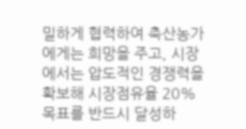밀하게 협력하여 축산농가에게는 희망을 주고, 시장에서는 압도적인 경쟁력을 확보해 시장점유율 20% 목표를 반드시 달성하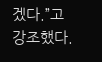겠다.”고 강조했다.